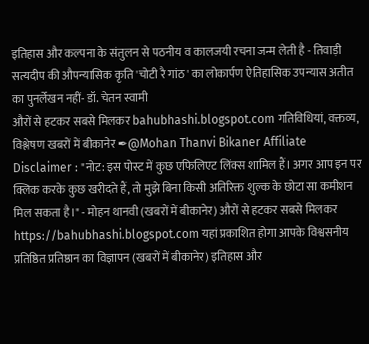इतिहास और कल्पना के संतुलन से पठनीय व कालजयी रचना जन्म लेती है - तिवाड़ी सत्यदीप की औपन्यासिक कृति 'चोटी रै गांठ' का लोकार्पण ऐतिहासिक उपन्यास अतीत का पुनर्लेखन नहीं- डॉ. चेतन स्वामी
औरों से हटकर सबसे मिलकर bahubhashi.blogspot.com गतिविधियां, वक्तव्य, विश्लेषण खबरों में बीकानेर ✒@Mohan Thanvi Bikaner Affiliate Disclaimer : "नोट: इस पोस्ट में कुछ एफिलिएट लिंक्स शामिल हैं। अगर आप इन पर क्लिक करके कुछ खरीदते हैं, तो मुझे बिना किसी अतिरिक्त शुल्क के छोटा सा कमीशन मिल सकता है।" - मोहन थानवी (खबरों में बीकानेर) औरों से हटकर सबसे मिलकर https://bahubhashi.blogspot.com यहां प्रकाशित होगा आपके विश्वसनीय प्रतिष्ठित प्रतिष्ठान का विज्ञापन (खबरों में बीकानेर) इतिहास और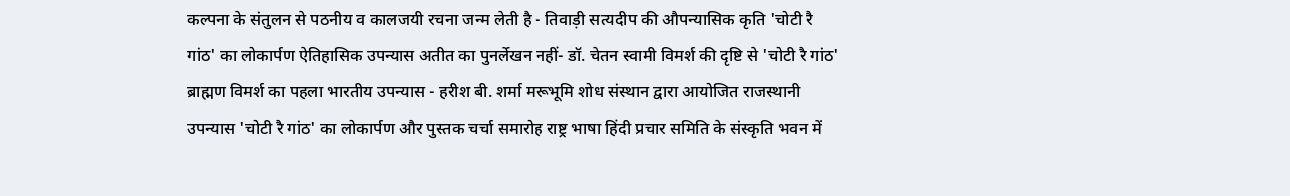कल्पना के संतुलन से पठनीय व कालजयी रचना जन्म लेती है - तिवाड़ी सत्यदीप की औपन्यासिक कृति 'चोटी रै गांठ' का लोकार्पण ऐतिहासिक उपन्यास अतीत का पुनर्लेखन नहीं- डॉ. चेतन स्वामी विमर्श की दृष्टि से 'चोटी रै गांठ' ब्राह्मण विमर्श का पहला भारतीय उपन्यास - हरीश बी. शर्मा मरूभूमि शोध संस्थान द्वारा आयोजित राजस्थानी उपन्यास 'चोटी रै गांठ' का लोकार्पण और पुस्तक चर्चा समारोह राष्ट्र भाषा हिंदी प्रचार समिति के संस्कृति भवन में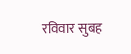रविवार सुबह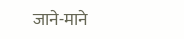जाने-माने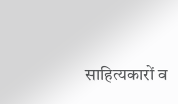साहित्यकारों व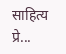साहित्य प्रे...